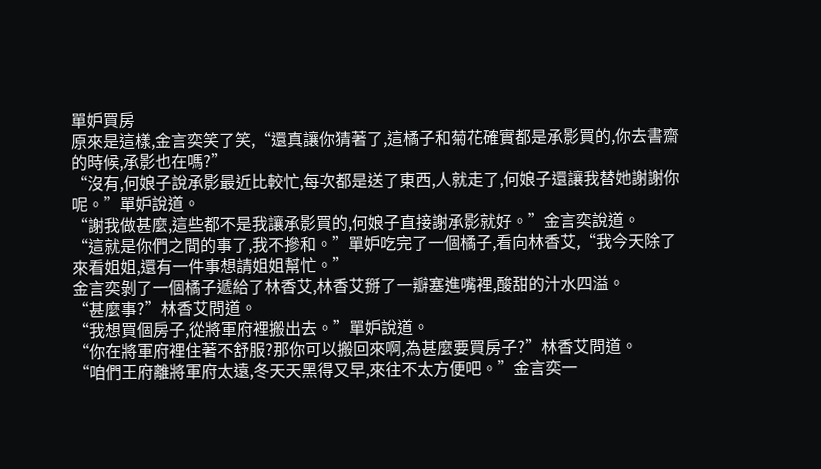單妒買房
原來是這樣,金言奕笑了笑,“還真讓你猜著了,這橘子和菊花確實都是承影買的,你去書齋的時候,承影也在嗎?”
“沒有,何娘子說承影最近比較忙,每次都是送了東西,人就走了,何娘子還讓我替她謝謝你呢。”單妒說道。
“謝我做甚麼,這些都不是我讓承影買的,何娘子直接謝承影就好。”金言奕說道。
“這就是你們之間的事了,我不摻和。”單妒吃完了一個橘子,看向林香艾,“我今天除了來看姐姐,還有一件事想請姐姐幫忙。”
金言奕剝了一個橘子遞給了林香艾,林香艾掰了一瓣塞進嘴裡,酸甜的汁水四溢。
“甚麼事?”林香艾問道。
“我想買個房子,從將軍府裡搬出去。”單妒說道。
“你在將軍府裡住著不舒服?那你可以搬回來啊,為甚麼要買房子?”林香艾問道。
“咱們王府離將軍府太遠,冬天天黑得又早,來往不太方便吧。”金言奕一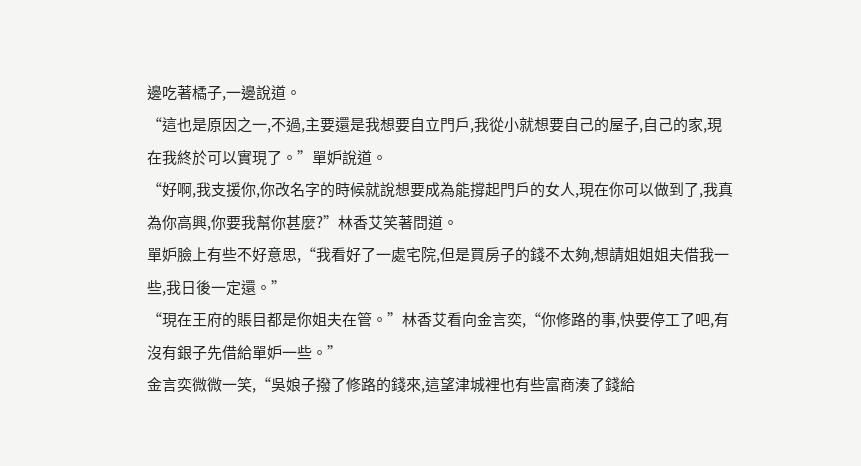邊吃著橘子,一邊說道。
“這也是原因之一,不過,主要還是我想要自立門戶,我從小就想要自己的屋子,自己的家,現在我終於可以實現了。”單妒說道。
“好啊,我支援你,你改名字的時候就說想要成為能撐起門戶的女人,現在你可以做到了,我真為你高興,你要我幫你甚麼?”林香艾笑著問道。
單妒臉上有些不好意思,“我看好了一處宅院,但是買房子的錢不太夠,想請姐姐姐夫借我一些,我日後一定還。”
“現在王府的賬目都是你姐夫在管。”林香艾看向金言奕,“你修路的事,快要停工了吧,有沒有銀子先借給單妒一些。”
金言奕微微一笑,“吳娘子撥了修路的錢來,這望津城裡也有些富商湊了錢給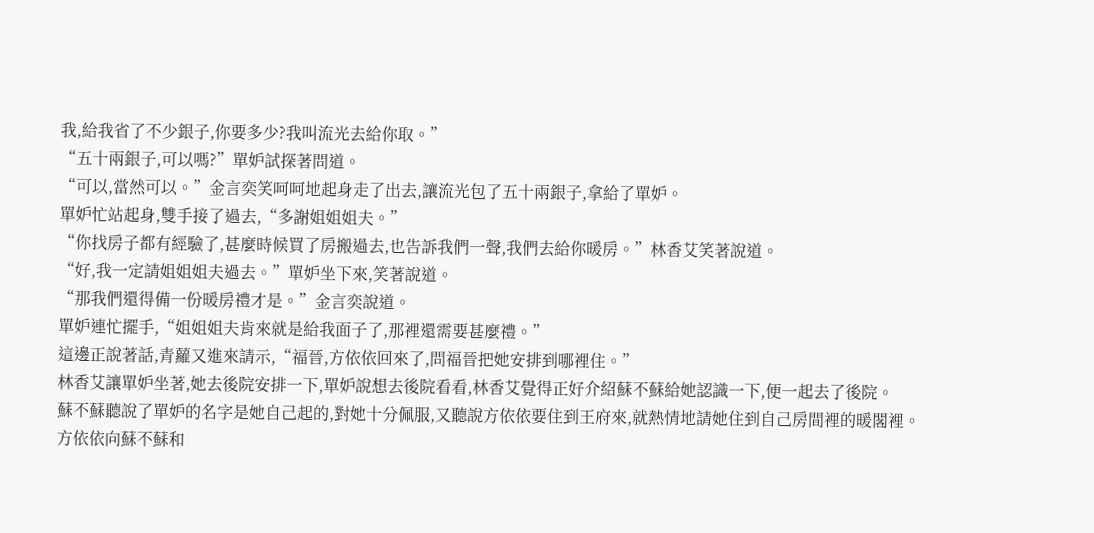我,給我省了不少銀子,你要多少?我叫流光去給你取。”
“五十兩銀子,可以嗎?”單妒試探著問道。
“可以,當然可以。”金言奕笑呵呵地起身走了出去,讓流光包了五十兩銀子,拿給了單妒。
單妒忙站起身,雙手接了過去,“多謝姐姐姐夫。”
“你找房子都有經驗了,甚麼時候買了房搬過去,也告訴我們一聲,我們去給你暖房。”林香艾笑著說道。
“好,我一定請姐姐姐夫過去。”單妒坐下來,笑著說道。
“那我們還得備一份暖房禮才是。”金言奕說道。
單妒連忙擺手,“姐姐姐夫肯來就是給我面子了,那裡還需要甚麼禮。”
這邊正說著話,青蘿又進來請示,“福晉,方依依回來了,問福晉把她安排到哪裡住。”
林香艾讓單妒坐著,她去後院安排一下,單妒說想去後院看看,林香艾覺得正好介紹蘇不蘇給她認識一下,便一起去了後院。
蘇不蘇聽說了單妒的名字是她自己起的,對她十分佩服,又聽說方依依要住到王府來,就熱情地請她住到自己房間裡的暖閣裡。
方依依向蘇不蘇和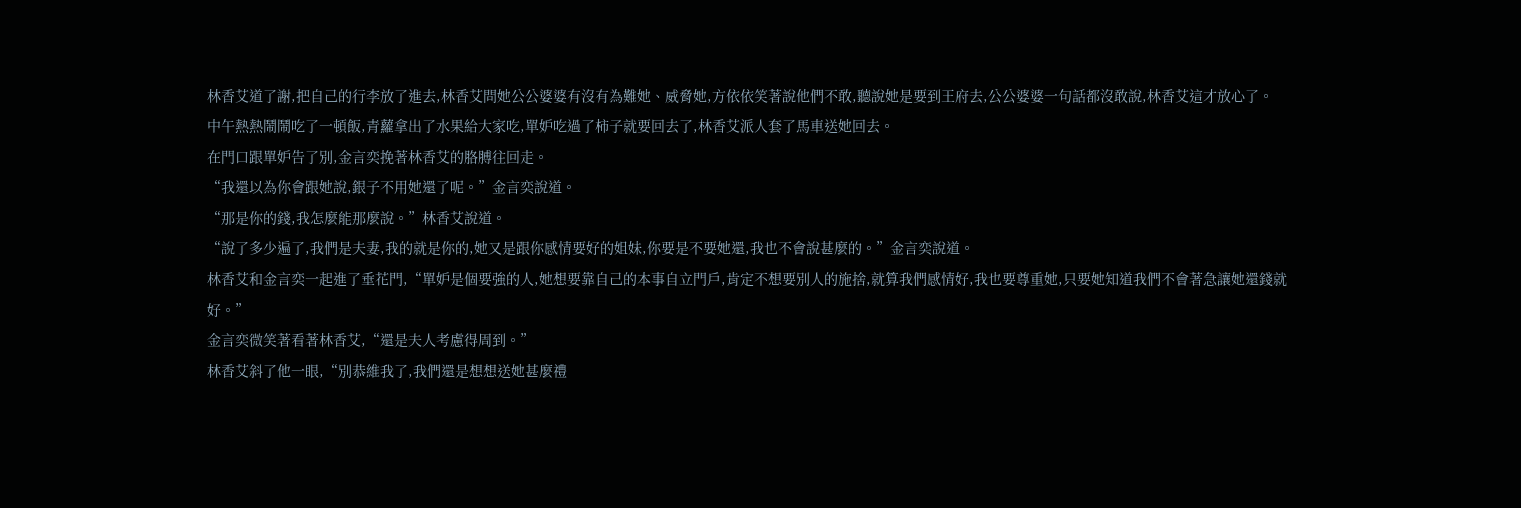林香艾道了謝,把自己的行李放了進去,林香艾問她公公婆婆有沒有為難她、威脅她,方依依笑著說他們不敢,聽說她是要到王府去,公公婆婆一句話都沒敢說,林香艾這才放心了。
中午熱熱鬧鬧吃了一頓飯,青蘿拿出了水果給大家吃,單妒吃過了柿子就要回去了,林香艾派人套了馬車送她回去。
在門口跟單妒告了別,金言奕挽著林香艾的胳膊往回走。
“我還以為你會跟她說,銀子不用她還了呢。”金言奕說道。
“那是你的錢,我怎麼能那麼說。”林香艾說道。
“說了多少遍了,我們是夫妻,我的就是你的,她又是跟你感情要好的姐妹,你要是不要她還,我也不會說甚麼的。”金言奕說道。
林香艾和金言奕一起進了垂花門,“單妒是個要強的人,她想要靠自己的本事自立門戶,肯定不想要別人的施捨,就算我們感情好,我也要尊重她,只要她知道我們不會著急讓她還錢就好。”
金言奕微笑著看著林香艾,“還是夫人考慮得周到。”
林香艾斜了他一眼,“別恭維我了,我們還是想想送她甚麼禮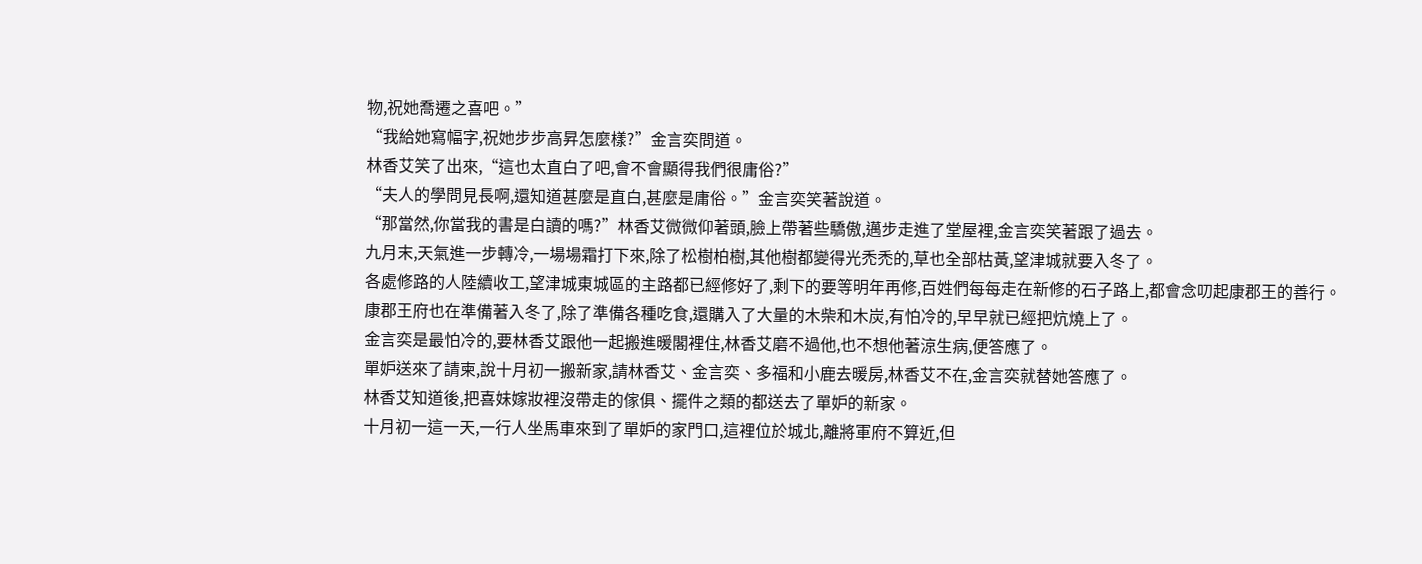物,祝她喬遷之喜吧。”
“我給她寫幅字,祝她步步高昇怎麼樣?”金言奕問道。
林香艾笑了出來,“這也太直白了吧,會不會顯得我們很庸俗?”
“夫人的學問見長啊,還知道甚麼是直白,甚麼是庸俗。”金言奕笑著說道。
“那當然,你當我的書是白讀的嗎?”林香艾微微仰著頭,臉上帶著些驕傲,邁步走進了堂屋裡,金言奕笑著跟了過去。
九月末,天氣進一步轉冷,一場場霜打下來,除了松樹柏樹,其他樹都變得光禿禿的,草也全部枯黃,望津城就要入冬了。
各處修路的人陸續收工,望津城東城區的主路都已經修好了,剩下的要等明年再修,百姓們每每走在新修的石子路上,都會念叨起康郡王的善行。
康郡王府也在準備著入冬了,除了準備各種吃食,還購入了大量的木柴和木炭,有怕冷的,早早就已經把炕燒上了。
金言奕是最怕冷的,要林香艾跟他一起搬進暖閣裡住,林香艾磨不過他,也不想他著涼生病,便答應了。
單妒送來了請柬,說十月初一搬新家,請林香艾、金言奕、多福和小鹿去暖房,林香艾不在,金言奕就替她答應了。
林香艾知道後,把喜妹嫁妝裡沒帶走的傢俱、擺件之類的都送去了單妒的新家。
十月初一這一天,一行人坐馬車來到了單妒的家門口,這裡位於城北,離將軍府不算近,但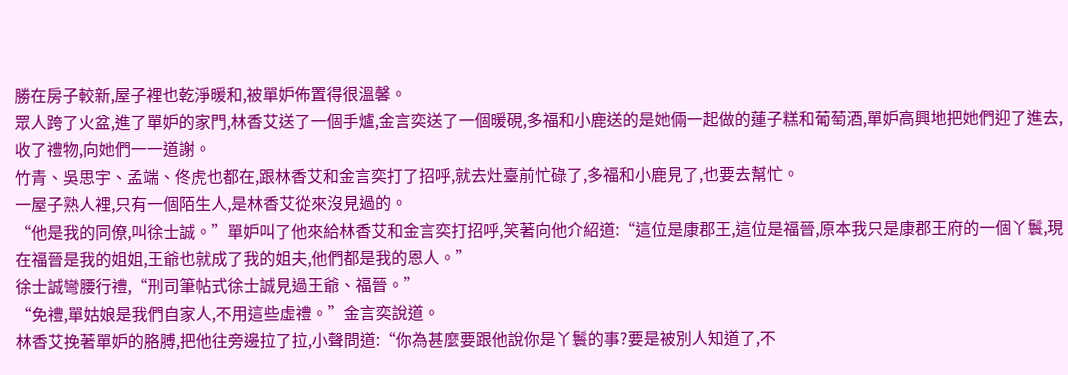勝在房子較新,屋子裡也乾淨暖和,被單妒佈置得很溫馨。
眾人跨了火盆,進了單妒的家門,林香艾送了一個手爐,金言奕送了一個暖硯,多福和小鹿送的是她倆一起做的蓮子糕和葡萄酒,單妒高興地把她們迎了進去,收了禮物,向她們一一道謝。
竹青、吳思宇、孟端、佟虎也都在,跟林香艾和金言奕打了招呼,就去灶臺前忙碌了,多福和小鹿見了,也要去幫忙。
一屋子熟人裡,只有一個陌生人,是林香艾從來沒見過的。
“他是我的同僚,叫徐士誠。”單妒叫了他來給林香艾和金言奕打招呼,笑著向他介紹道:“這位是康郡王,這位是福晉,原本我只是康郡王府的一個丫鬟,現在福晉是我的姐姐,王爺也就成了我的姐夫,他們都是我的恩人。”
徐士誠彎腰行禮,“刑司筆帖式徐士誠見過王爺、福晉。”
“免禮,單姑娘是我們自家人,不用這些虛禮。”金言奕說道。
林香艾挽著單妒的胳膊,把他往旁邊拉了拉,小聲問道:“你為甚麼要跟他說你是丫鬟的事?要是被別人知道了,不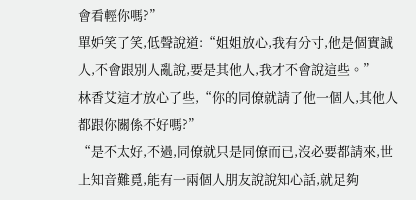會看輕你嗎?”
單妒笑了笑,低聲說道:“姐姐放心,我有分寸,他是個實誠人,不會跟別人亂說,要是其他人,我才不會說這些。”
林香艾這才放心了些,“你的同僚就請了他一個人,其他人都跟你關係不好嗎?”
“是不太好,不過,同僚就只是同僚而已,沒必要都請來,世上知音難覓,能有一兩個人朋友說說知心話,就足夠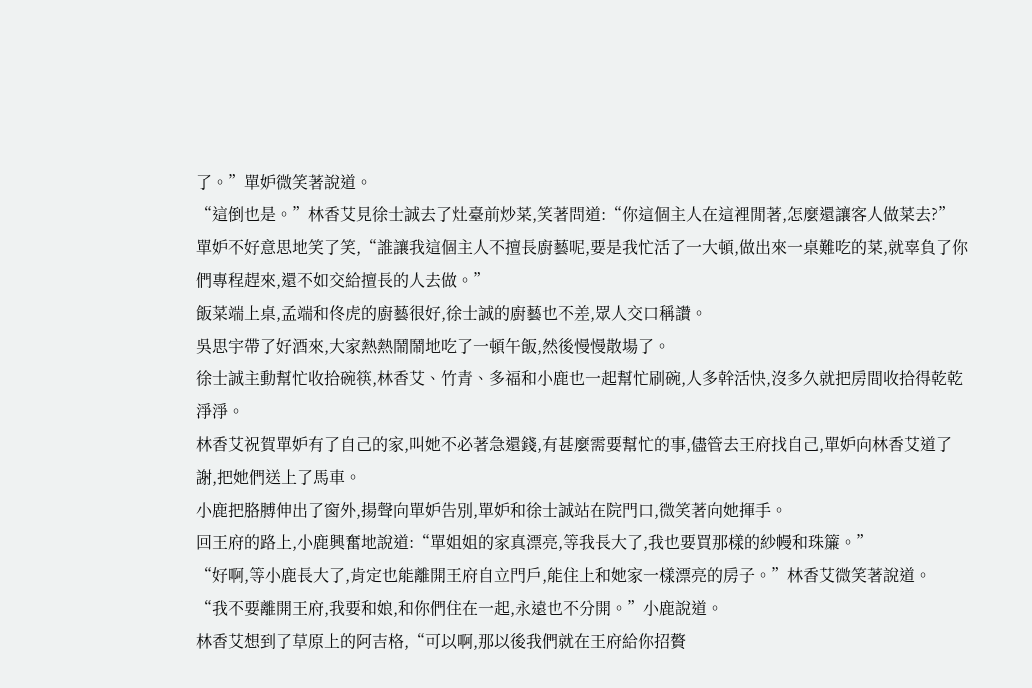了。”單妒微笑著說道。
“這倒也是。”林香艾見徐士誠去了灶臺前炒菜,笑著問道:“你這個主人在這裡閒著,怎麼還讓客人做菜去?”
單妒不好意思地笑了笑,“誰讓我這個主人不擅長廚藝呢,要是我忙活了一大頓,做出來一桌難吃的菜,就辜負了你們專程趕來,還不如交給擅長的人去做。”
飯菜端上桌,孟端和佟虎的廚藝很好,徐士誠的廚藝也不差,眾人交口稱讚。
吳思宇帶了好酒來,大家熱熱鬧鬧地吃了一頓午飯,然後慢慢散場了。
徐士誠主動幫忙收拾碗筷,林香艾、竹青、多福和小鹿也一起幫忙刷碗,人多幹活快,沒多久就把房間收拾得乾乾淨淨。
林香艾祝賀單妒有了自己的家,叫她不必著急還錢,有甚麼需要幫忙的事,儘管去王府找自己,單妒向林香艾道了謝,把她們送上了馬車。
小鹿把胳膊伸出了窗外,揚聲向單妒告別,單妒和徐士誠站在院門口,微笑著向她揮手。
回王府的路上,小鹿興奮地說道:“單姐姐的家真漂亮,等我長大了,我也要買那樣的紗幔和珠簾。”
“好啊,等小鹿長大了,肯定也能離開王府自立門戶,能住上和她家一樣漂亮的房子。”林香艾微笑著說道。
“我不要離開王府,我要和娘,和你們住在一起,永遠也不分開。”小鹿說道。
林香艾想到了草原上的阿吉格,“可以啊,那以後我們就在王府給你招贅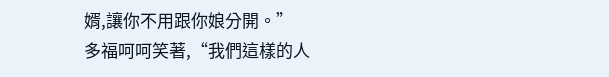婿,讓你不用跟你娘分開。”
多福呵呵笑著,“我們這樣的人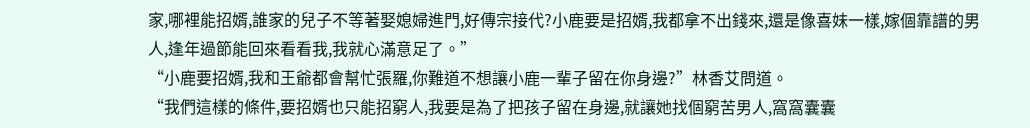家,哪裡能招婿,誰家的兒子不等著娶媳婦進門,好傳宗接代?小鹿要是招婿,我都拿不出錢來,還是像喜妹一樣,嫁個靠譜的男人,逢年過節能回來看看我,我就心滿意足了。”
“小鹿要招婿,我和王爺都會幫忙張羅,你難道不想讓小鹿一輩子留在你身邊?”林香艾問道。
“我們這樣的條件,要招婿也只能招窮人,我要是為了把孩子留在身邊,就讓她找個窮苦男人,窩窩囊囊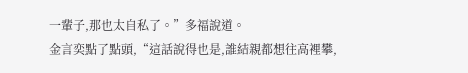一輩子,那也太自私了。”多福說道。
金言奕點了點頭,“這話說得也是,誰結親都想往高裡攀,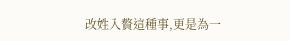改姓入贅這種事,更是為一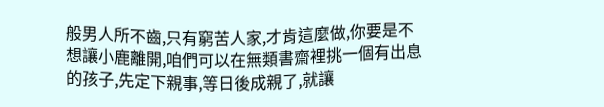般男人所不齒,只有窮苦人家,才肯這麼做,你要是不想讓小鹿離開,咱們可以在無類書齋裡挑一個有出息的孩子,先定下親事,等日後成親了,就讓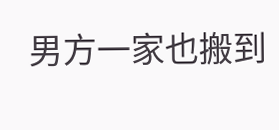男方一家也搬到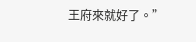王府來就好了。”